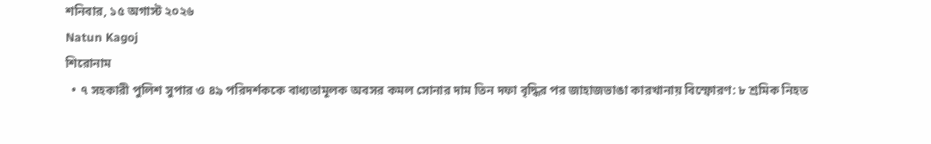শনিবার, ১৫ অগাস্ট ২০২৬
Natun Kagoj
শিরোনাম
  • ৭ সহকারী পুলিশ সুপার ও ৪৯ পরিদর্শককে বাধ্যতামূলক অবসর কমল সোনার দাম তিন দফা বৃদ্ধির পর জাহাজভাঙা কারখানায় বিস্ফোরণ: ৮ শ্রমিক নিহত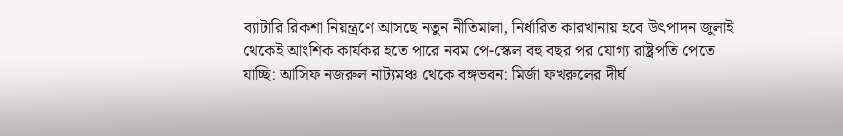ব্যাটারি রিকশা নিয়ন্ত্রণে আসছে নতুন নীতিমালা, নির্ধারিত কারখানায় হবে উৎপাদন জুলাই থেকেই আংশিক কার্যকর হতে পারে নবম পে-স্কেল বহু বছর পর যোগ্য রাষ্ট্রপতি পেতে যাচ্ছি: আসিফ নজরুল নাট্যমঞ্চ থেকে বঙ্গভবন: মির্জা ফখরুলের দীর্ঘ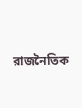রাজনৈতিক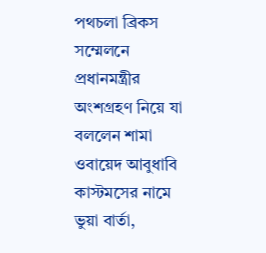পথচলা ব্রিকস সম্মেলনে প্রধানমন্ত্রীর অংশগ্রহণ নিয়ে যা বললেন শামা ওবায়েদ আবুধাবি কাস্টমসের নামে ভুয়া বার্তা,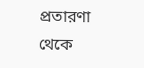প্রতারণা থেকে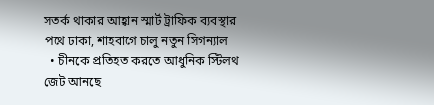সতর্ক থাকার আহ্বান স্মার্ট ট্রাফিক ব্যবস্থার পথে ঢাকা, শাহবাগে চালু নতুন সিগন্যাল
  • চীনকে প্রতিহত করতে আধুনিক স্টিলথ জেট আনছে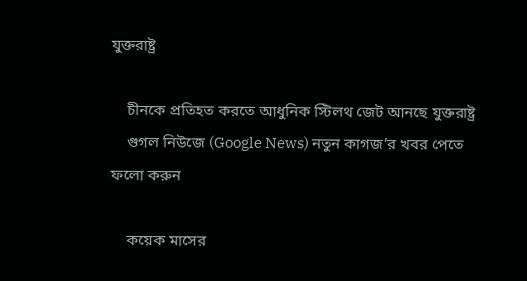যুক্তরাষ্ট্র

    চীনকে প্রতিহত করতে আধুনিক স্টিলথ জেট আনছে যুক্তরাষ্ট্র
    গুগল নিউজে (Google News) নতুন কাগজ’র খবর পেতে ফলো করুন

    কয়েক মাসের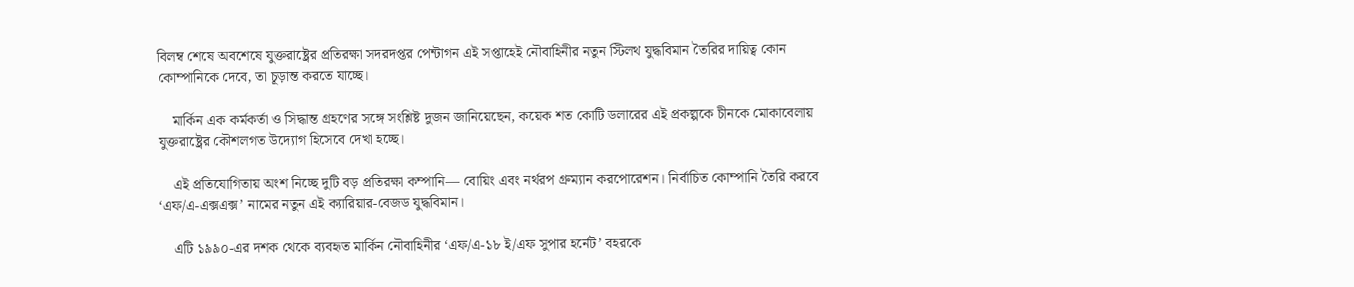বিলম্ব শেষে অবশেষে যুক্তরাষ্ট্রের প্রতিরক্ষা সদরদপ্তর পেন্টাগন এই সপ্তাহেই নৌবাহিনীর নতুন স্টিলথ যুদ্ধবিমান তৈরির দায়িত্ব কোন কোম্পানিকে দেবে, তা চূড়ান্ত করতে যাচ্ছে।

    মার্কিন এক কর্মকর্তা ও সিদ্ধান্ত গ্রহণের সঙ্গে সংশ্লিষ্ট দুজন জানিয়েছেন, কয়েক শত কোটি ডলারের এই প্রকল্পকে চীনকে মোকাবেলায় যুক্তরাষ্ট্রের কৌশলগত উদ্যোগ হিসেবে দেখা হচ্ছে।

    এই প্রতিযোগিতায় অংশ নিচ্ছে দুটি বড় প্রতিরক্ষা কম্পানি— বোয়িং এবং নর্থরপ গ্রুম্যান করপোরেশন। নির্বাচিত কোম্পানি তৈরি করবে ‘এফ/এ-এক্সএক্স’ নামের নতুন এই ক্যারিয়ার-বেজড যুদ্ধবিমান।

    এটি ১৯৯০-এর দশক থেকে ব্যবহৃত মার্কিন নৌবাহিনীর ‘এফ/এ-১৮ ই/এফ সুপার হর্নেট’ বহরকে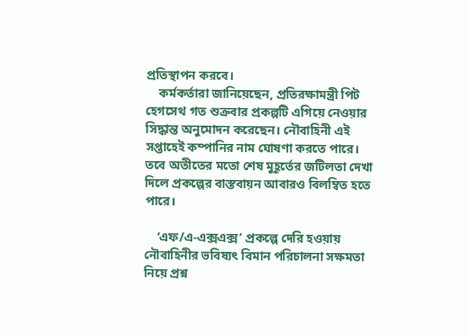প্রতিস্থাপন করবে।
    কর্মকর্তারা জানিয়েছেন, প্রতিরক্ষামন্ত্রী পিট হেগসেথ গত শুক্রবার প্রকল্পটি এগিয়ে নেওয়ার সিদ্ধান্ত অনুমোদন করেছেন। নৌবাহিনী এই সপ্তাহেই কম্পানির নাম ঘোষণা করতে পারে। তবে অতীতের মতো শেষ মুহূর্তের জটিলতা দেখা দিলে প্রকল্পের বাস্তবায়ন আবারও বিলম্বিত হতে পারে।

    ‘এফ/এ-এক্সএক্স’ প্রকল্পে দেরি হওয়ায় নৌবাহিনীর ভবিষ্যৎ বিমান পরিচালনা সক্ষমতা নিয়ে প্রশ্ন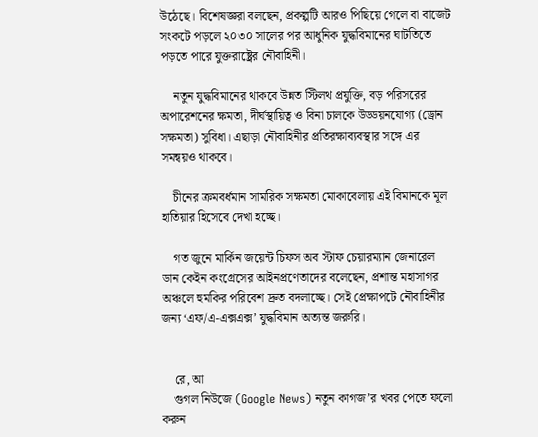উঠেছে। বিশেষজ্ঞরা বলছেন, প্রকল্পটি আরও পিছিয়ে গেলে বা বাজেট সংকটে পড়লে ২০৩০ সালের পর আধুনিক যুদ্ধবিমানের ঘাটতিতে পড়তে পারে যুক্তরাষ্ট্রের নৌবাহিনী।

    নতুন যুদ্ধবিমানের থাকবে উন্নত স্টিলথ প্রযুক্তি, বড় পরিসরের অপারেশনের ক্ষমতা, দীর্ঘস্থায়িত্ব ও বিনা চালকে উড্ডয়নযোগ্য (ড্রোন সক্ষমতা) সুবিধা। এছাড়া নৌবাহিনীর প্রতিরক্ষাব্যবস্থার সঙ্গে এর সমন্বয়ও থাকবে।

    চীনের ক্রমবর্ধমান সামরিক সক্ষমতা মোকাবেলায় এই বিমানকে মূল হাতিয়ার হিসেবে দেখা হচ্ছে।

    গত জুনে মার্কিন জয়েন্ট চিফস অব স্টাফ চেয়ারম্যান জেনারেল ডান কেইন কংগ্রেসের আইনপ্রণেতাদের বলেছেন, প্রশান্ত মহাসাগর অঞ্চলে হুমকির পরিবেশ দ্রুত বদলাচ্ছে। সেই প্রেক্ষাপটে নৌবাহিনীর জন্য ‘এফ/এ-এক্সএক্স’ যুদ্ধবিমান অত্যন্ত জরুরি।


    রে, আ
    গুগল নিউজে (Google News) নতুন কাগজ’র খবর পেতে ফলো করুন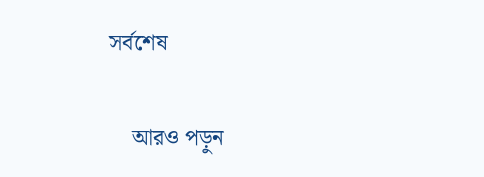সর্বশেষ

    আরও পড়ুন